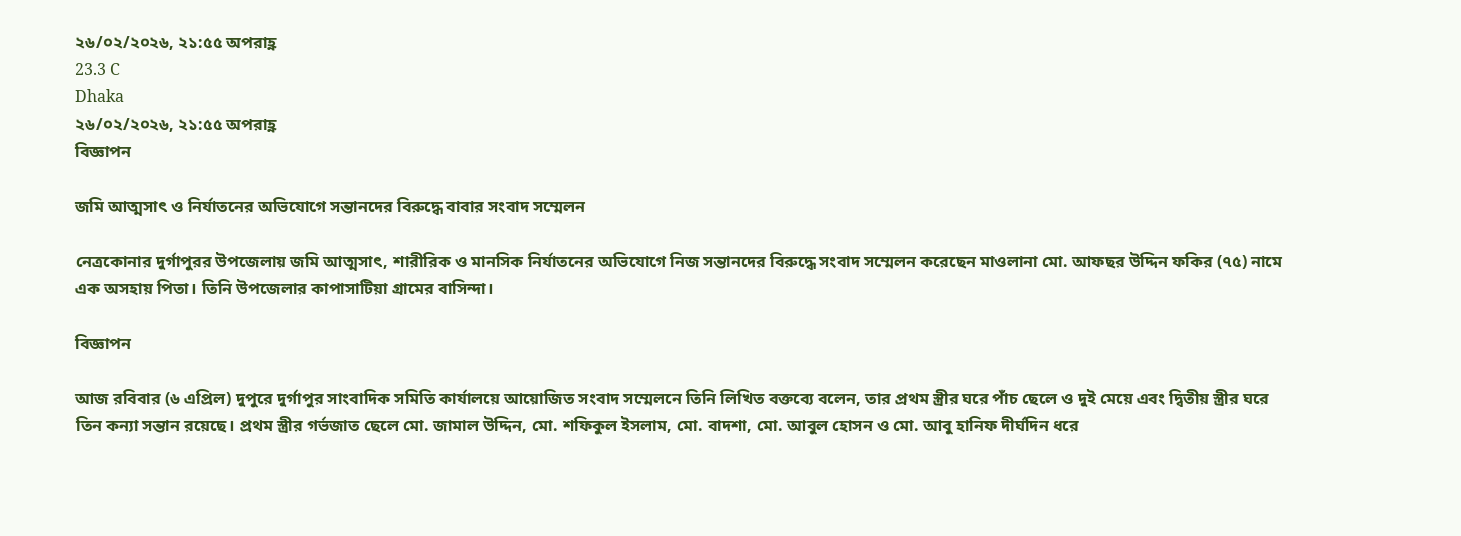২৬/০২/২০২৬, ২১:৫৫ অপরাহ্ণ
23.3 C
Dhaka
২৬/০২/২০২৬, ২১:৫৫ অপরাহ্ণ
বিজ্ঞাপন

জমি আত্মসাৎ ও নির্যাতনের অভিযোগে সন্তানদের বিরুদ্ধে বাবার সংবাদ সম্মেলন

নেত্রকোনার দুর্গাপুরর উপজেলায় জমি আত্মসাৎ, শারীরিক ও মানসিক নির্যাতনের অভিযোগে নিজ সন্তানদের বিরুদ্ধে সংবাদ সম্মেলন করেছেন মাওলানা মো. আফছর উদ্দিন ফকির (৭৫) নামে এক অসহায় পিতা। তিনি উপজেলার কাপাসাটিয়া গ্রামের বাসিন্দা।

বিজ্ঞাপন

আজ রবিবার (৬ এপ্রিল) দুপুরে দুর্গাপুর সাংবাদিক সমিতি কার্যালয়ে আয়োজিত সংবাদ সম্মেলনে তিনি লিখিত বক্তব্যে বলেন, তার প্রথম স্ত্রীর ঘরে পাঁচ ছেলে ও দুই মেয়ে এবং দ্বিতীয় স্ত্রীর ঘরে তিন কন্যা সন্তান রয়েছে। প্রথম স্ত্রীর গর্ভজাত ছেলে মো. জামাল উদ্দিন, মো. শফিকুল ইসলাম, মো. বাদশা, মো. আবুল হোসন ও মো. আবু হানিফ দীর্ঘদিন ধরে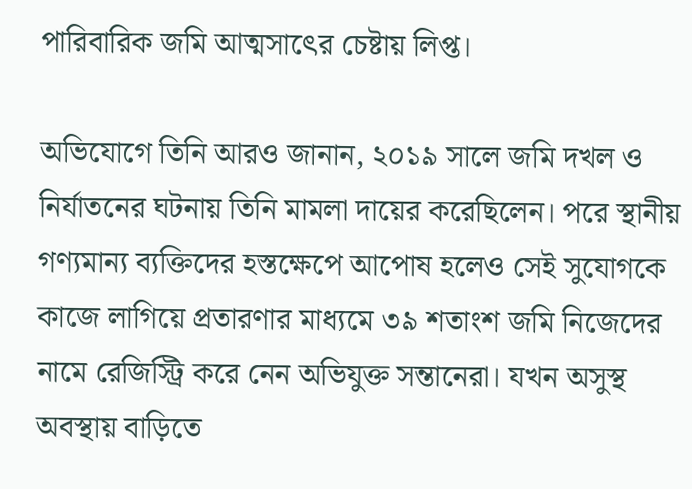পারিবারিক জমি আত্মসাৎের চেষ্টায় লিপ্ত।

অভিযোগে তিনি আরও জানান, ২০১৯ সালে জমি দখল ও নির্যাতনের ঘটনায় তিনি মামলা দায়ের করেছিলেন। পরে স্থানীয় গণ্যমান্য ব্যক্তিদের হস্তক্ষেপে আপোষ হলেও সেই সুযোগকে কাজে লাগিয়ে প্রতারণার মাধ্যমে ৩৯ শতাংশ জমি নিজেদের নামে রেজিস্ট্রি করে নেন অভিযুক্ত সন্তানেরা। যখন অসুস্থ অবস্থায় বাড়িতে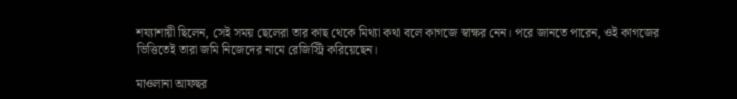শয্যাশায়ী ছিলেন, সেই সময় ছেলেরা তার কাছ থেকে মিথ্যা কথা বলে কাগজে স্বাক্ষর নেন। পরে জানতে পারেন, ওই কাগজের ভিত্তিতেই তারা জমি নিজেদের নামে রেজিস্ট্রি করিয়েছেন।

মাওলানা আফছর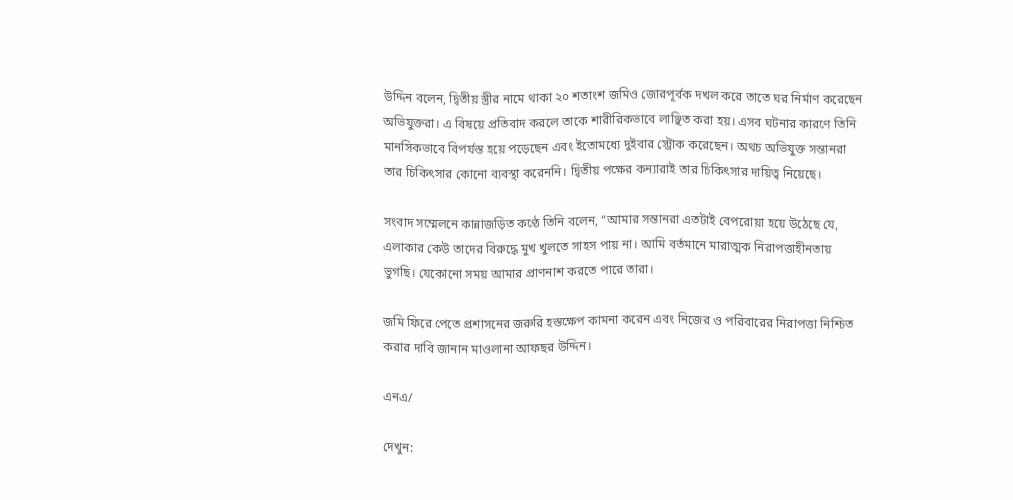উদ্দিন বলেন, দ্বিতীয় স্ত্রীর নামে থাকা ২০ শতাংশ জমিও জোরপূর্বক দখল করে তাতে ঘর নির্মাণ করেছেন অভিযুক্তরা। এ বিষয়ে প্রতিবাদ করলে তাকে শারীরিকভাবে লাঞ্ছিত করা হয়। এসব ঘটনার কারণে তিনি মানসিকভাবে বিপর্যস্ত হয়ে পড়েছেন এবং ইতোমধ্যে দুইবার স্ট্রোক করেছেন। অথচ অভিযুক্ত সন্তানরা তার চিকিৎসার কোনো ব্যবস্থা করেননি। দ্বিতীয় পক্ষের কন্যারাই তার চিকিৎসার দায়িত্ব নিয়েছে।

সংবাদ সম্মেলনে কান্নাজড়িত কণ্ঠে তিনি বলেন, “আমার সন্তানরা এতটাই বেপরোয়া হয়ে উঠেছে যে, এলাকার কেউ তাদের বিরুদ্ধে মুখ খুলতে সাহস পায় না। আমি বর্তমানে মারাত্মক নিরাপত্তাহীনতায় ভুগছি। যেকোনো সময় আমার প্রাণনাশ করতে পারে তারা।

জমি ফিরে পেতে প্রশাসনের জরুরি হস্তক্ষেপ কামনা করেন এবং নিজের ও পরিবারের নিরাপত্তা নিশ্চিত করার দাবি জানান মাওলানা আফছর উদ্দিন।

এনএ/

দেখুন: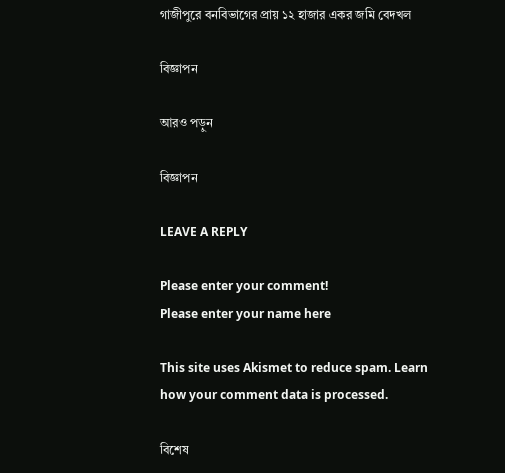গাজীপুরে বনবিভাগের প্রায় ১২ হাজার একর জমি বেদখল

বিজ্ঞাপন

আরও পড়ুন

বিজ্ঞাপন

LEAVE A REPLY

Please enter your comment!
Please enter your name here

This site uses Akismet to reduce spam. Learn how your comment data is processed.

বিশেষ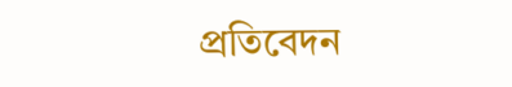প্রতিবেদন